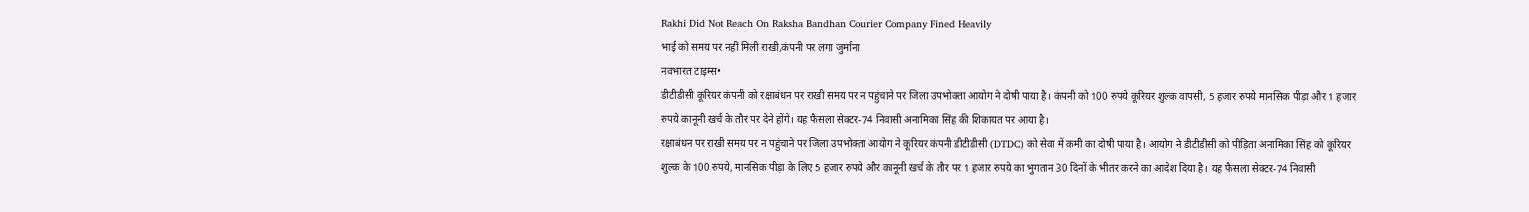Rakhi Did Not Reach On Raksha Bandhan Courier Company Fined Heavily
भाई को समय पर नहीं मिली राखी,कंपनी पर लगा जुर्माना
नवभारत टाइम्स•
डीटीडीसी कूरियर कंपनी को रक्षाबंधन पर राखी समय पर न पहुंचाने पर जिला उपभोक्ता आयोग ने दोषी पाया है। कंपनी को 100 रुपये कूरियर शुल्क वापसी, 5 हजार रुपये मानसिक पीड़ा और 1 हजार रुपये कानूनी खर्च के तौर पर देने होंगे। यह फैसला सेक्टर-74 निवासी अनामिका सिंह की शिकायत पर आया है।
रक्षाबंधन पर राखी समय पर न पहुंचाने पर जिला उपभोक्ता आयोग ने कूरियर कंपनी डीटीडीसी (DTDC) को सेवा में कमी का दोषी पाया है। आयोग ने डीटीडीसी को पीड़िता अनामिका सिंह को कूरियर शुल्क के 100 रुपये, मानसिक पीड़ा के लिए 5 हजार रुपये और कानूनी खर्च के तौर पर 1 हजार रुपये का भुगतान 30 दिनों के भीतर करने का आदेश दिया है। यह फैसला सेक्टर-74 निवासी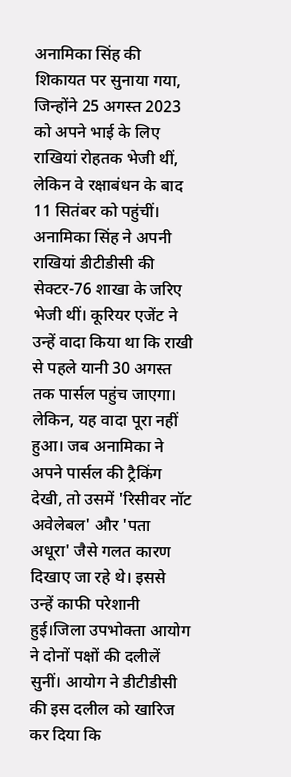अनामिका सिंह की शिकायत पर सुनाया गया, जिन्होंने 25 अगस्त 2023 को अपने भाई के लिए राखियां रोहतक भेजी थीं, लेकिन वे रक्षाबंधन के बाद 11 सितंबर को पहुंचीं।
अनामिका सिंह ने अपनी राखियां डीटीडीसी की सेक्टर-76 शाखा के जरिए भेजी थीं। कूरियर एजेंट ने उन्हें वादा किया था कि राखी से पहले यानी 30 अगस्त तक पार्सल पहुंच जाएगा। लेकिन, यह वादा पूरा नहीं हुआ। जब अनामिका ने अपने पार्सल की ट्रैकिंग देखी, तो उसमें 'रिसीवर नॉट अवेलेबल' और 'पता अधूरा' जैसे गलत कारण दिखाए जा रहे थे। इससे उन्हें काफी परेशानी हुई।जिला उपभोक्ता आयोग ने दोनों पक्षों की दलीलें सुनीं। आयोग ने डीटीडीसी की इस दलील को खारिज कर दिया कि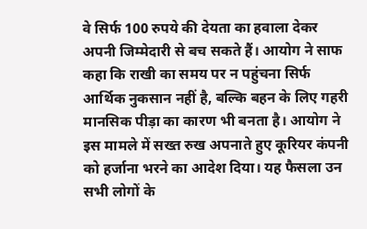वे सिर्फ 100 रुपये की देयता का हवाला देकर अपनी जिम्मेदारी से बच सकते हैं। आयोग ने साफ कहा कि राखी का समय पर न पहुंचना सिर्फ आर्थिक नुकसान नहीं है, बल्कि बहन के लिए गहरी मानसिक पीड़ा का कारण भी बनता है। आयोग ने इस मामले में सख्त रुख अपनाते हुए कूरियर कंपनी को हर्जाना भरने का आदेश दिया। यह फैसला उन सभी लोगों के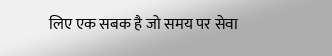लिए एक सबक है जो समय पर सेवा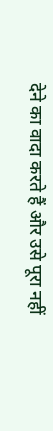देने का वादा करते हैं और उसे पूरा नहीं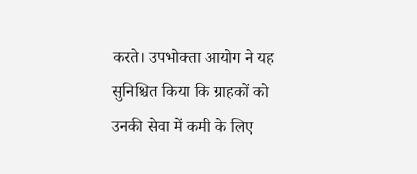करते। उपभोक्ता आयोग ने यह सुनिश्चित किया कि ग्राहकों को उनकी सेवा में कमी के लिए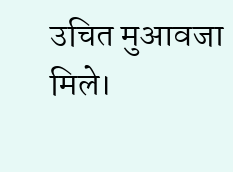उचित मुआवजा मिले।